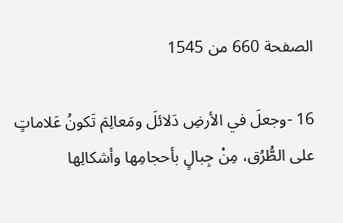الصفحة 660 من 1545

16 -وجعلَ في الأرضِ دَلائلَ ومَعالِمَ تَكونُ عَلاماتٍ على الطُّرُق، مِنْ جِبالٍ بأحجامِها وأشكالِها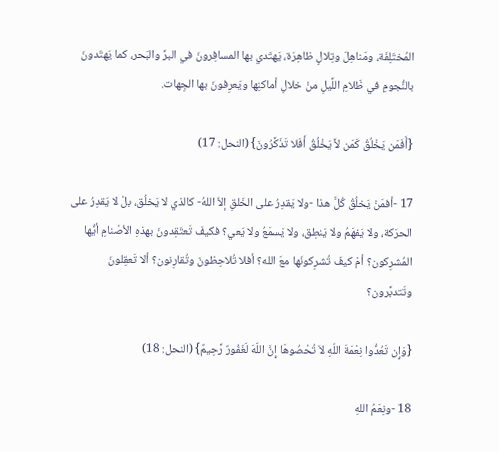المُختَلِفَة، ومَناهِلَ وتِلالٍ ظاهِرَة، يَهتَدي بها المسافِرونَ في البرِّ والبَحر، كما يَهتَدونَ بالنُّجومِ في ظَلامِ اللَّيلِ منْ خلالِ أماكنِها ويَعرِفونَ بها الجِهات.

{أَفَمَن يَخْلُقُ كَمَن لاَّ يَخْلُقُ أَفَلا تَذَكَّرُونَ} (النحل: 17)

17 -أفمَنْ يَخلُقُ كُلَّ هذا -ولا يَقدِرُ على الخَلقِ إلاّ اللهُ- كالذي لا يَخلُق، بلْ لا يَقدِرُ على الحرَكة، ولا يَفهَمُ ولا يَنطِق، ولا يَسمَعُ ولا يَعي؟ فكيفَ تَعتَقِدونَ بهذهِ الأصْنامِ أيُّها المُشرِكون؟ أمْ كيفَ تُشرِكونَها معَ الله؟ أفلا تُلاحِظونَ وتُقارِنون؟ ألا تَعقِلونَ وتَتدبَّرون؟

{وَإِن تَعُدُّوا نِعْمَةَ اللّهِ لاَ تُحْصُوهَا إِنَّ اللّهَ لَغَفُورٌ رَّحِيمٌ} (النحل: 18)

18 -ونِعَمُ اللهِ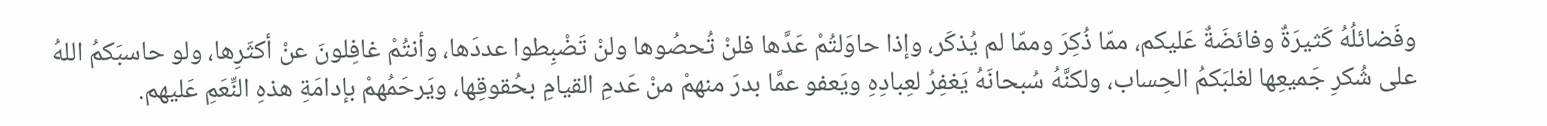وفَضائلُهُ كَثيرَةٌ وفائضَةٌ عَليكم، ممّا ذُكِرَ وممّا لم يُذكَر، وإذا حاوَلتُمْ عَدَّها فلنْ تُحصُوها ولنْ تَضْبِطوا عددَها، وأنتُمْ غافِلونَ عنْ أكثَرِها، ولو حاسبَكمُ اللهُ على شُكرِ جَميعِها لغلبَكمُ الحِساب، ولكنَّهُ سُبحانَهُ يَغفِرُ لعِبادِهِ ويَعفو عمَّا بدرَ منهمْ منْ عَدمِ القيامِ بحُقوقِها، ويَرحَمُهمْ بإدامَةِ هذهِ النِّعَمِ عَليهم.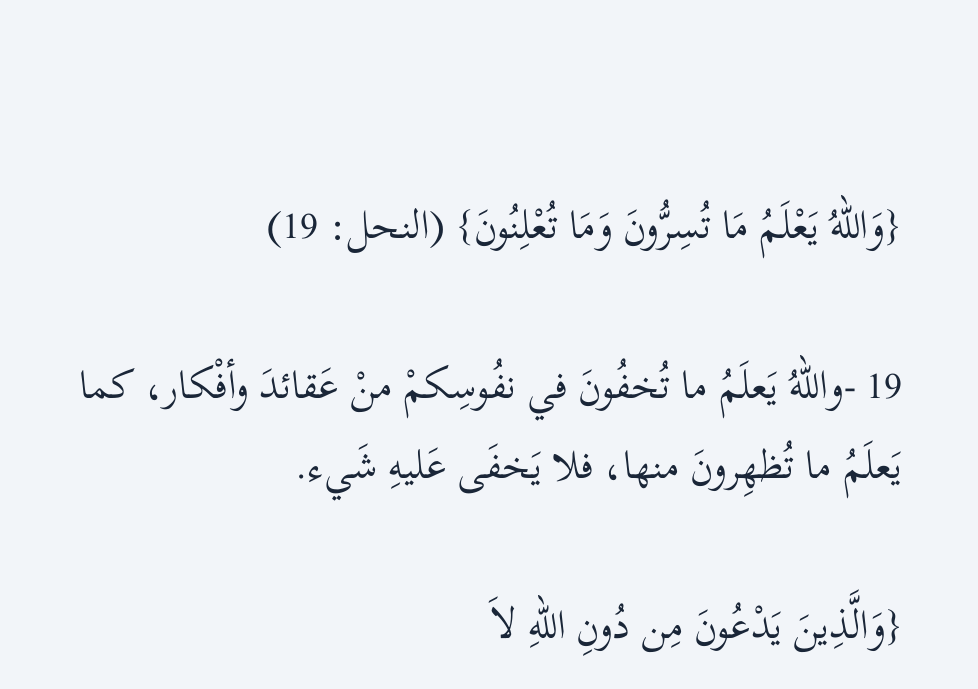{وَاللّهُ يَعْلَمُ مَا تُسِرُّونَ وَمَا تُعْلِنُونَ} (النحل: 19)

19 -واللهُ يَعلَمُ ما تُخفُونَ في نفُوسِكمْ منْ عَقائدَ وأفْكار، كما يَعلَمُ ما تُظهِرونَ منها، فلا يَخفَى عَليهِ شَيء.

{وَالَّذِينَ يَدْعُونَ مِن دُونِ اللّهِ لاَ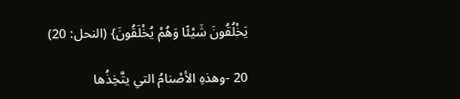يَخْلُقُونَ شَيْئًا وَهُمْ يُخْلَقُونَ} (النحل: 20)

20 -وهذهِ الأصْنامُ التي يتَّخِذُها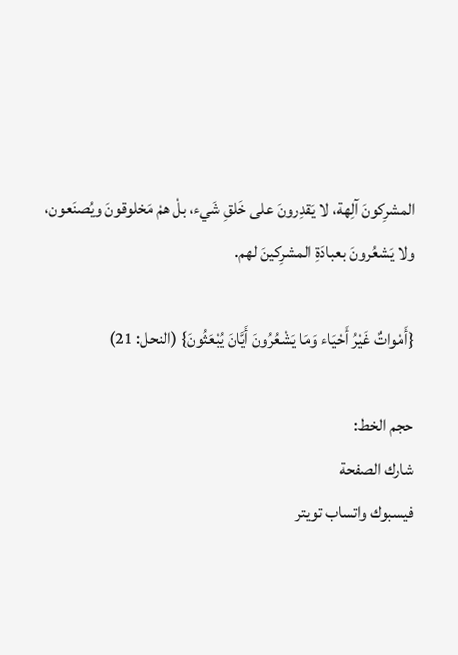المشرِكونَ آلِهة، لا يَقدِرونَ على خَلقِ شَيء، بلْ همْ مَخلوقونَ ويُصنَعون، ولا يَشعُرونَ بعبادَةِ المشرِكينَ لهم.

{أَمْواتٌ غَيْرُ أَحْيَاء وَمَا يَشْعُرُونَ أَيَّانَ يُبْعَثُونَ} (النحل: 21)

حجم الخط:
شارك الصفحة
فيسبوك واتساب تويتر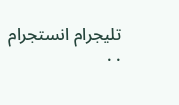تليجرام انستجرام
. .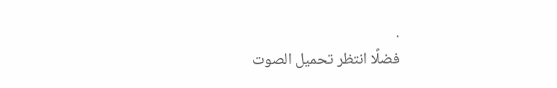.
فضلًا انتظر تحميل الصوت